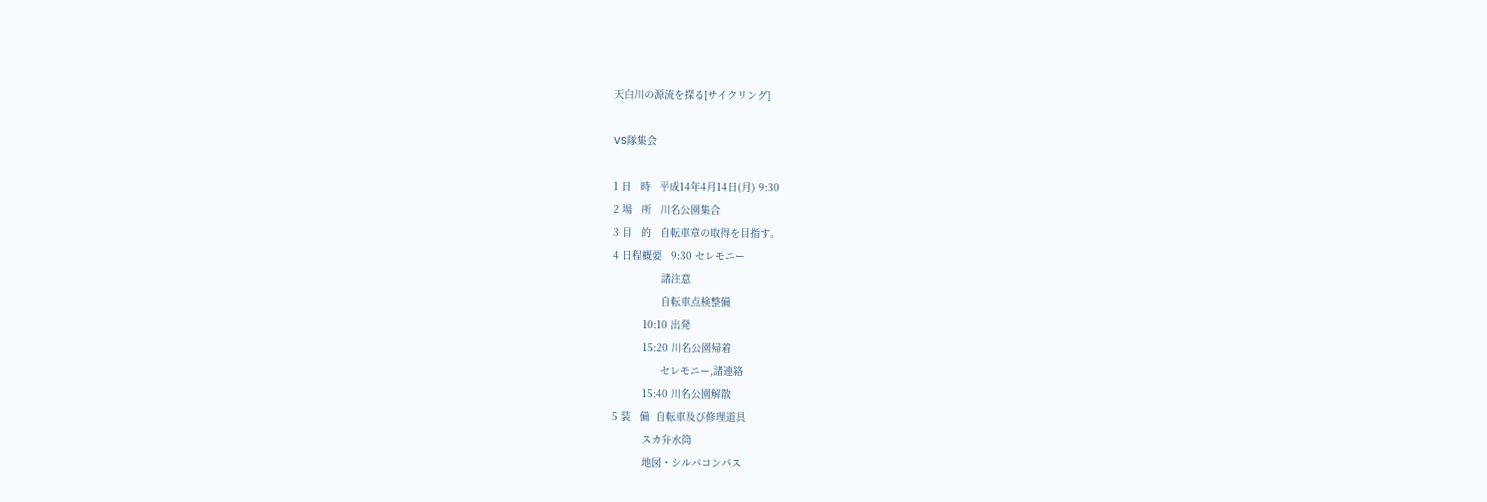天白川の源流を探る[サイクリング]

VS隊集会

1 日   時   平成14年4月14日(月) 9:30
2 場   所   川名公園集合
3 目   的   自転車章の取得を目指す。
4 日程概要   9:30 セレモニー
                諸注意
                自転車点検整備
          10:10 出発
          15:20 川名公園帰着
                セレモニー,諸連絡
          15:40 川名公園解散
5 装   備  自転車及び修理道具
          スカ弁水筒
          地図・シルバコンパス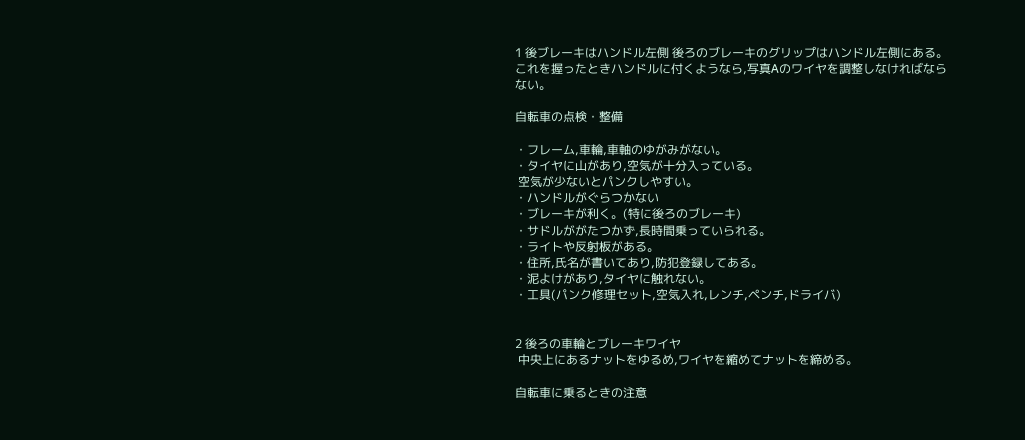1 後ブレーキはハンドル左側 後ろのブレーキのグリップはハンドル左側にある。これを握ったときハンドルに付くようなら,写真Aのワイヤを調整しなければならない。

自転車の点検・整備

・フレーム,車輪,車軸のゆがみがない。
・タイヤに山があり,空気が十分入っている。
 空気が少ないとパンクしやすい。
・ハンドルがぐらつかない
・ブレーキが利く。(特に後ろのブレーキ)
・サドルががたつかず,長時間乗っていられる。
・ライトや反射板がある。
・住所,氏名が書いてあり,防犯登録してある。
・泥よけがあり,タイヤに触れない。
・工具(パンク修理セット,空気入れ,レンチ,ペンチ,ドライバ)


2 後ろの車輪とブレーキワイヤ
 中央上にあるナットをゆるめ,ワイヤを縮めてナットを締める。

自転車に乗るときの注意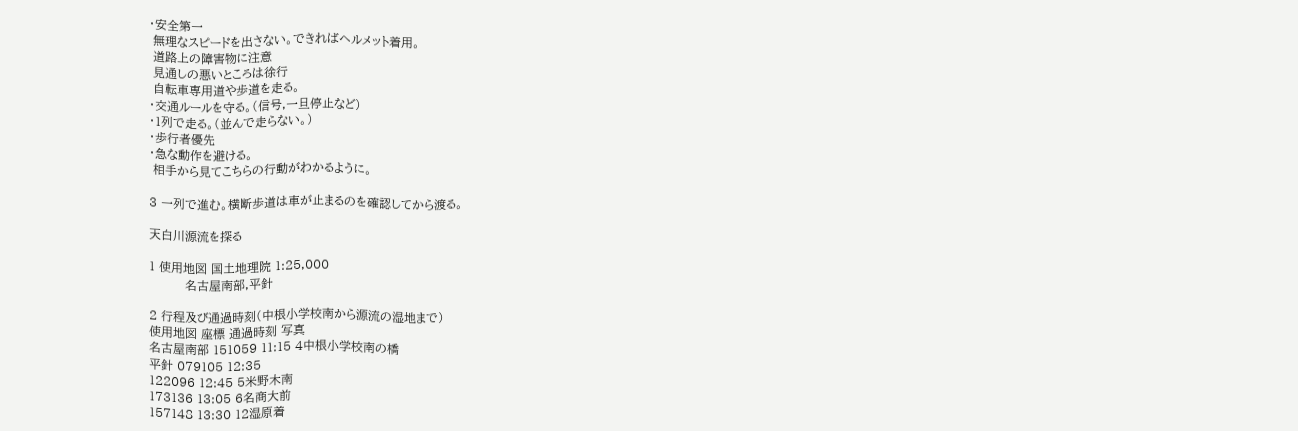・安全第一
 無理なスピードを出さない。できればヘルメット着用。
 道路上の障害物に注意
 見通しの悪いところは徐行
 自転車専用道や歩道を走る。
・交通ルールを守る。(信号,一旦停止など)
・1列で走る。(並んで走らない。)
・歩行者優先
・急な動作を避ける。
 相手から見てこちらの行動がわかるように。

3 一列で進む。横断歩道は車が止まるのを確認してから渡る。

天白川源流を探る

1 使用地図 国土地理院 1:25,000
         名古屋南部,平針

2 行程及び通過時刻(中根小学校南から源流の湿地まで)
使用地図 座標 通過時刻 写真
名古屋南部 151059 11:15 4中根小学校南の橋
平針 079105 12:35
122096 12:45 5米野木南
173136 13:05 6名商大前
157148 13:30 12湿原着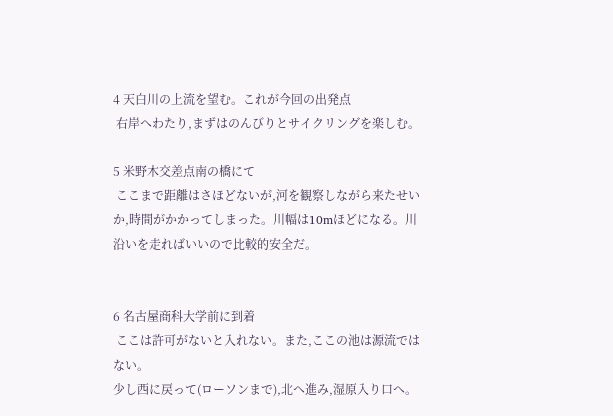4 天白川の上流を望む。これが今回の出発点
 右岸へわたり,まずはのんびりとサイクリングを楽しむ。

5 米野木交差点南の橋にて
 ここまで距離はさほどないが,河を観察しながら来たせいか,時間がかかってしまった。川幅は10mほどになる。川沿いを走ればいいので比較的安全だ。


6 名古屋商科大学前に到着
 ここは許可がないと入れない。また,ここの池は源流ではない。
少し西に戻って(ローソンまで),北へ進み,湿原入り口へ。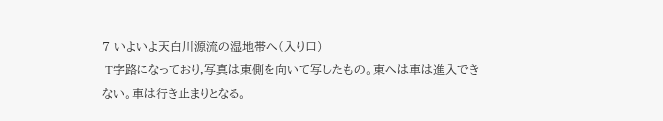7 いよいよ天白川源流の湿地帯へ(入り口)
 T字路になっており,写真は東側を向いて写したもの。東へは車は進入できない。車は行き止まりとなる。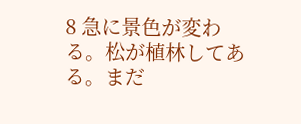8 急に景色が変わる。松が植林してある。まだ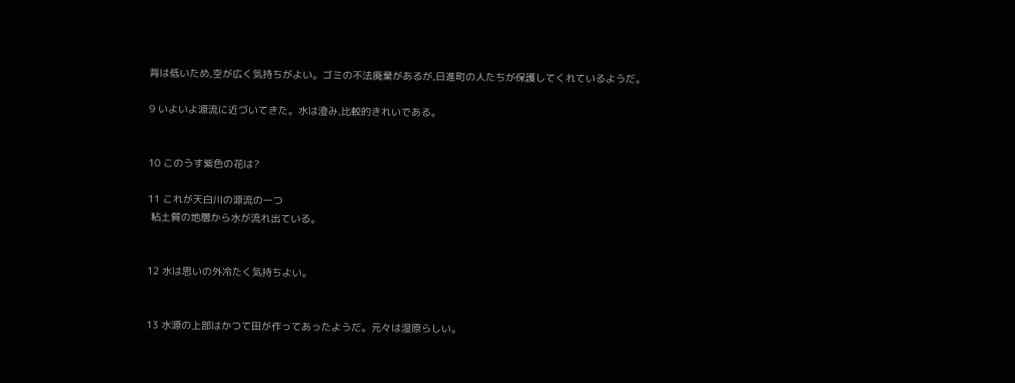背は低いため,空が広く気持ちがよい。ゴミの不法廃棄があるが,日進町の人たちが保護してくれているようだ。

9 いよいよ源流に近づいてきた。水は澄み,比較的きれいである。


10 このうす紫色の花は?

11 これが天白川の源流の一つ
 粘土質の地層から水が流れ出ている。


12 水は思いの外冷たく気持ちよい。


13 水源の上部はかつて田が作ってあったようだ。元々は湿原らしい。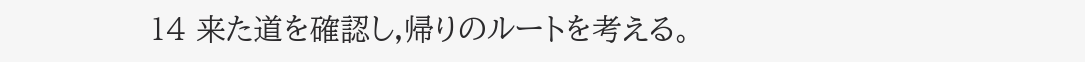14 来た道を確認し,帰りのルートを考える。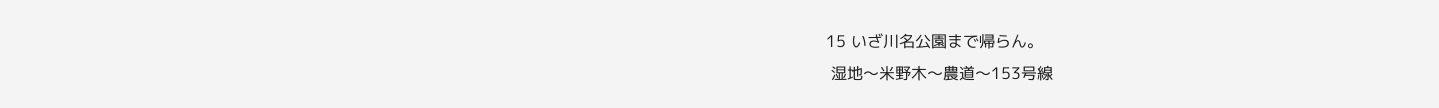15 いざ川名公園まで帰らん。
 湿地〜米野木〜農道〜153号線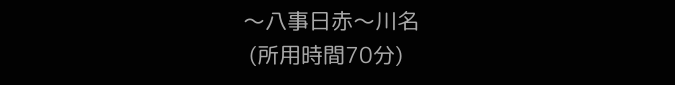〜八事日赤〜川名
 (所用時間70分)